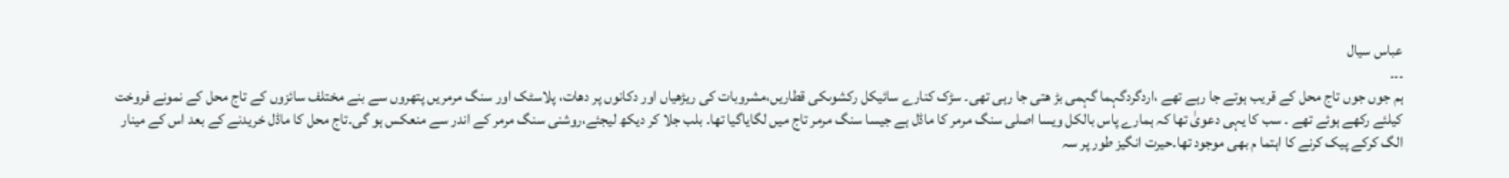عباس سیال
۔۔۔
ہم جوں جوں تاج محل کے قریب ہوتے جا رہے تھے ،اردگردگہما گہمی بڑ ھتی جا رہی تھی۔ سڑک کنارے سائیکل رکشوںکی قطاریں،مشروبات کی ریڑھیاں اور دکانوں پر دھات، پلاسٹک اور سنگ مرمریں پتھروں سے بنے مختلف سائزوں کے تاج محل کے نمونے فروخت کیلئے رکھے ہوئے تھے ۔ سب کا یہی دعویٰ تھا کہ ہمارے پاس بالکل ویسا اصلی سنگ مرمر کا ماڈل ہے جیسا سنگ مرمر تاج میں لگایاگیا تھا۔ بلب جلا کر دیکھ لیجئے،روشنی سنگ مرمر کے اندر سے منعکس ہو گی۔تاج محل کا ماڈل خریدنے کے بعد اس کے مینار الگ کرکے پیک کرنے کا اہتما م بھی موجود تھا۔حیرت انگیز طور پر سہ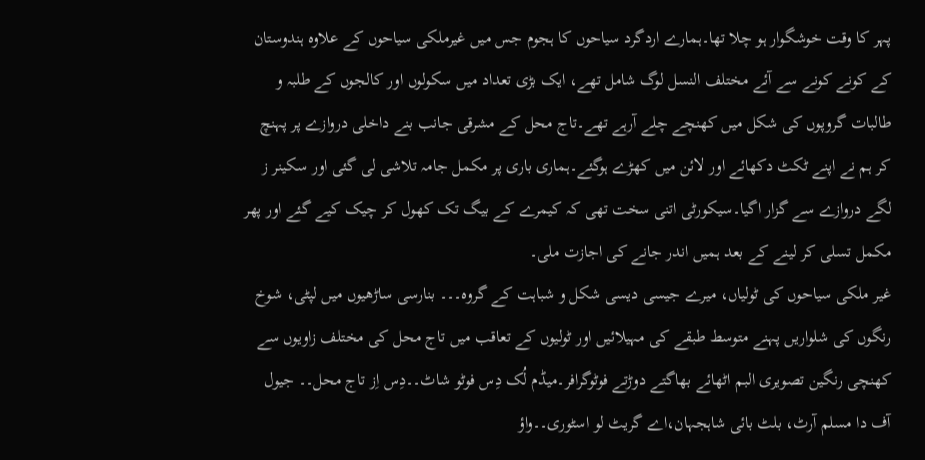پہر کا وقت خوشگوار ہو چلا تھا۔ہمارے اردگرد سیاحوں کا ہجوم جس میں غیرملکی سیاحوں کے علاوہ ہندوستان کے کونے کونے سے آئے مختلف النسل لوگ شامل تھے، ایک بڑی تعداد میں سکولوں اور کالجوں کے طلبہ و طالبات گروپوں کی شکل میں کھنچے چلے آرہے تھے۔تاج محل کے مشرقی جانب بنے داخلی دروازے پر پہنچ کر ہم نے اپنے ٹکٹ دکھائے اور لائن میں کھڑے ہوگئے۔ہماری باری پر مکمل جامہ تلاشی لی گئی اور سکینر ز لگے دروازے سے گزار اگیا۔سیکورٹی اتنی سخت تھی کہ کیمرے کے بیگ تک کھول کر چیک کیے گئے اور پھر مکمل تسلی کر لینے کے بعد ہمیں اندر جانے کی اجازت ملی۔
غیر ملکی سیاحوں کی ٹولیاں، میرے جیسی دیسی شکل و شباہت کے گروہ۔۔۔ بنارسی ساڑھیوں میں لپٹی، شوخ رنگوں کی شلواریں پہنے متوسط طبقے کی مہیلائیں اور ٹولیوں کے تعاقب میں تاج محل کی مختلف زاویوں سے کھنچی رنگین تصویری البم اٹھائے بھاگتے دوڑتے فوٹوگرافر۔میڈم لُک دِس فوٹو شاٹ۔۔دِس اِز تاج محل۔۔ جیول آف دا مسلم آرٹ، بلٹ بائی شاہجہان،اے گریٹ لو اسٹوری۔۔واؤ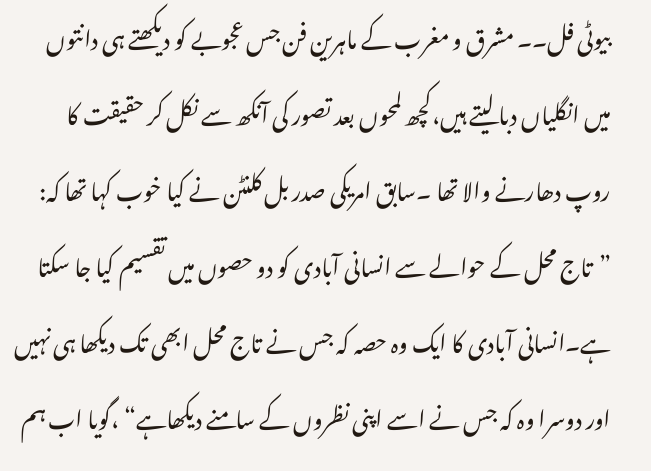بیوٹی فل۔۔ مشرق و مغرب کے ماہرین فن جس عجوبے کو دیکھتے ہی دانتوں میں انگلیاں دبا لیتے ہیں،کچھ لمحوں بعد تصور کی آنکھ سے نکل کر حقیقت کا روپ دھارنے والا تھا ۔سابق امریکی صدر بل کلنٹن نے کیا خوب کہا تھا کہ: ”تاج محل کے حوالے سے انسانی آبادی کو دو حصوں میں تقسیم کیا جا سکتا ہے۔انسانی آبادی کا ایک وہ حصہ کہ جس نے تاج محل ابھی تک دیکھا ہی نہیں اور دوسرا وہ کہ جس نے اسے اپنی نظروں کے سامنے دیکھاہے“ ،گویا اب ہم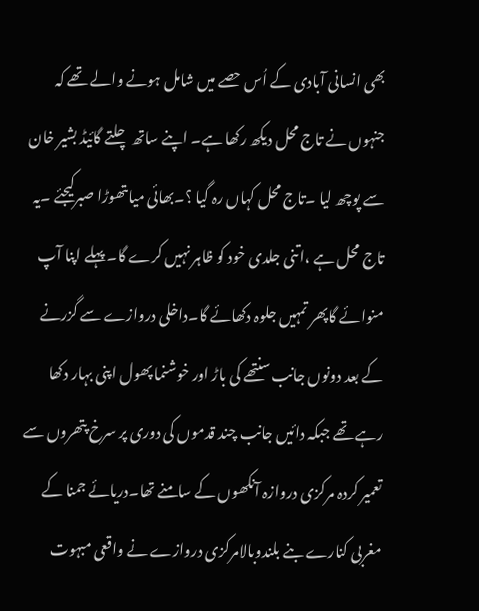بھی انسانی آبادی کے اُس حصے میں شامل ہونے والے تھے کہ جنہوں نے تاج محل دیکھ رکھا ہے۔ اپنے ساتھ چلتے گائیڈ بشیر خان سے پوچھ لیا ۔تاج محل کہاں رہ گیا ؟۔بھائی میاںتھوڑا صبرکیجئے ۔یہ تاج محل ہے ،اتنی جلدی خود کو ظاہر نہیں کرے گا۔ پہلے اپنا آپ منوائے گاپھر تمہیں جلوہ دکھائے گا۔داخلی دروازے سے گزرنے کے بعد دونوں جانب سنتھے کی باڑ اور خوشنما پھول اپنی بہار دکھا رہے تھے جبکہ دائیں جانب چند قدموں کی دوری پر سرخ پتھروں سے تعمیر کردہ مرکزی دروازہ آنکھوں کے سامنے تھا۔دریائے جمنا کے مغربی کنارے بنے بلندوبالامرکزی دروازے نے واقعی مبہوت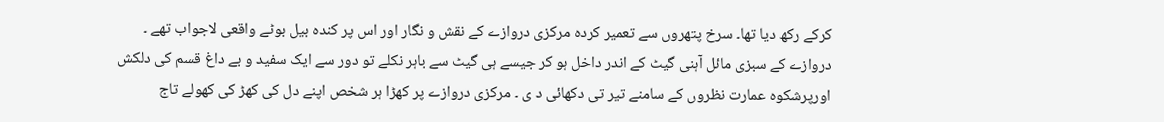کرکے رکھ دیا تھا۔ سرخ پتھروں سے تعمیر کردہ مرکزی دروازے کے نقش و نگار اور اس پر کندہ بیل بوٹے واقعی لاجواب تھے ۔ دروازے کے سبزی مائل آہنی گیٹ کے اندر داخل ہو کر جیسے ہی گیٹ سے باہر نکلے تو دور سے ایک سفید و بے داغ قسم کی دلکش اورپرشکوہ عمارت نظروں کے سامنے تیر تی دکھائی د ی ۔ مرکزی دروازے پر کھڑا ہر شخص اپنے دل کی کھڑ کی کھولے تاج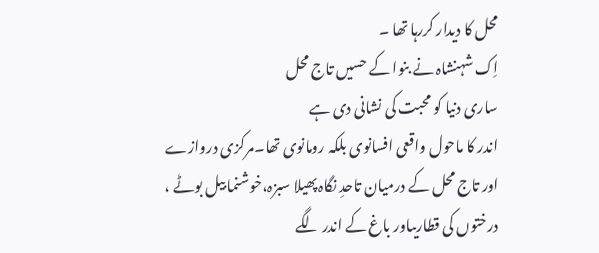محل کا دیدار کررہا تھا ۔
اِک شہنشاہ نے بنوا کے حسیں تاج محل
ساری دنیا کو محبت کی نشانی دی ہے
اندر کا ماحول واقعی افسانوی بلکہ رومانوی تھا۔مرکزی دروازے اور تاج محل کے درمیان تاحدِ نگاہ پھیلا سبزہ،خوشنما بیل بوٹے ، درختوں کی قطاریںاور باغ کے اندر لگے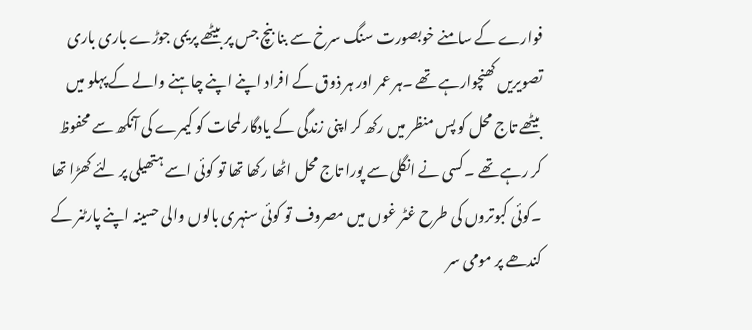فوارے کے سامنے خوبصورت سنگ سرخ سے بنا بنچ جس پر بیٹھے پریمی جوڑے باری باری تصویریں کھنچوارہے تھے ۔ہر عمر اور ہر ذوق کے افراد اپنے اپنے چاہنے والے کے پہلو میں بیٹھے تاج محل کو پس منظر میں رکھ کر اپنی زندگی کے یادگار لمحات کو کیمرے کی آنکھ سے محفوظ کر رہے تھے ۔کسی نے انگلی سے پورا تاج محل اٹھا رکھا تھا تو کوئی اسے ہتھیلی پر لئے کھڑا تھا ۔کوئی کبوتروں کی طرح غٹر غوں میں مصروف تو کوئی سنہری بالوں والی حسینہ اپنے پارٹنر کے کندھے پر مومی سر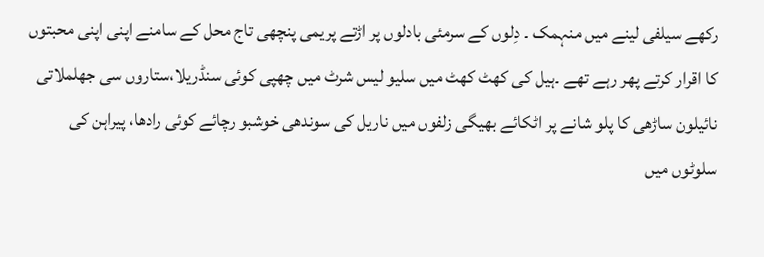رکھے سیلفی لینے میں منہمک ۔ دِلوں کے سرمئی بادلوں پر اڑتے پریمی پنچھی تاج محل کے سامنے اپنی اپنی محبتوں کا اقرار کرتے پھر رہے تھے ۔ہیل کی کھٹ کھٹ میں سلیو لیس شرٹ میں چھپی کوئی سنڈریلا،ستاروں سی جھلملاتی نائیلون ساڑھی کا پلو شانے پر اٹکائے بھیگی زلفوں میں ناریل کی سوندھی خوشبو رچائے کوئی رادھا، پیراہن کی سلوٹوں میں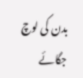بدن کی لوچ جگائے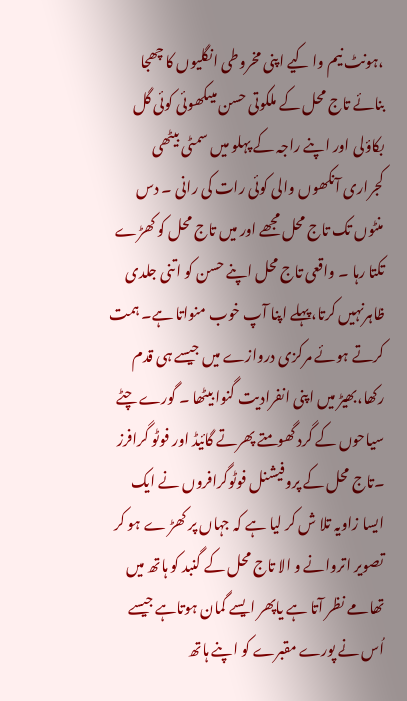،ہونٹ نیم وا کیے اپنی مخروطی انگلیوں کا چھجا بنائے تاج محل کے ملکوتی حسن میںکھوئی کوئی گل بکاؤلی اور اپنے راجہ کے پہلو میں سمٹی بیٹھی کجراری آنکھوں والی کوئی رات کی رانی ۔ دس منٹوں تک تاج محل مجھے اور میں تاج محل کو کھڑے تکتا رہا ۔ واقعی تاج محل اپنے حسن کو اتنی جلدی ظاہرنہیں کرتا،پہلے اپنا آپ خوب منواتا ہے۔ ہمت کرتے ہوئے مرکزی دروازے میں جیسے ہی قدم رکھا،بھیڑ میں اپنی انفرادیت گنوا بیٹھا ۔ گورے چٹے سیاحوں کے گرد گھومتے پھرتے گائیڈ اور فوٹو گرافرز ۔تاج محل کے پروفیشنل فوٹوگرافروں نے ایک ایسا زاویہ تلا ش کر لیا ہے کہ جہاں پر کھڑ ے ہو کر تصویر اتروانے و الا تاج محل کے گنبد کو ہاتھ میں تھامے نظر آتا ہے یاپھر ایسے گمان ہوتاہے جیسے اُس نے پورے مقبرے کو اپنے ہاتھ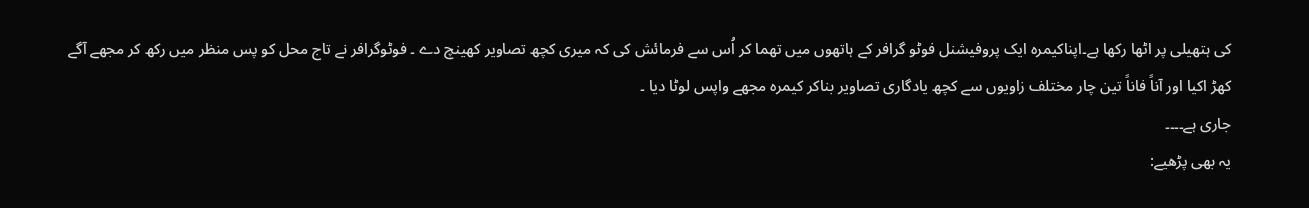کی ہتھیلی پر اٹھا رکھا ہے۔اپناکیمرہ ایک پروفیشنل فوٹو گرافر کے ہاتھوں میں تھما کر اُس سے فرمائش کی کہ میری کچھ تصاویر کھینچ دے ۔ فوٹوگرافر نے تاج محل کو پس منظر میں رکھ کر مجھے آگے کھڑ اکیا اور آناً فاناً تین چار مختلف زاویوں سے کچھ یادگاری تصاویر بناکر کیمرہ مجھے واپس لوٹا دیا ۔
جاری ہے۔۔۔۔
یہ بھی پڑھیے: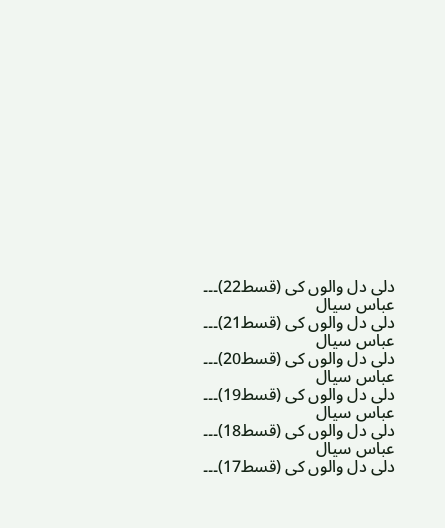دلی دل والوں کی (قسط22)۔۔۔ عباس سیال
دلی دل والوں کی (قسط21)۔۔۔ عباس سیال
دلی دل والوں کی (قسط20)۔۔۔ عباس سیال
دلی دل والوں کی (قسط19)۔۔۔ عباس سیال
دلی دل والوں کی (قسط18)۔۔۔ عباس سیال
دلی دل والوں کی (قسط17)۔۔۔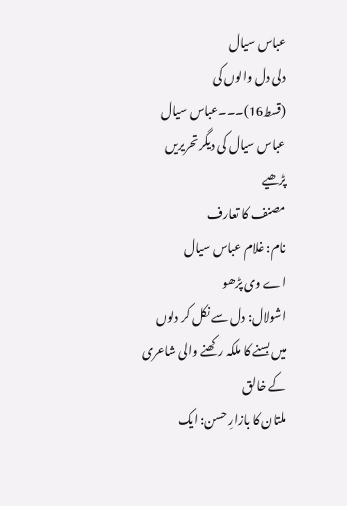عباس سیال
دلی دل والوں کی (قسط16)۔۔۔عباس سیال
عباس سیال کی دیگر تحریریں پڑھیے
مصنف کا تعارف
نام: غلام عباس سیال
اے وی پڑھو
اشولال: دل سے نکل کر دلوں میں بسنے کا ملکہ رکھنے والی شاعری کے خالق
ملتان کا بازارِ حسن: ایک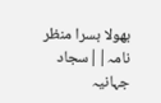بھولا بسرا منظر نامہ||سجاد جہانیہ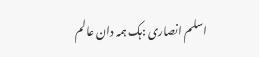اسلم انصاری :ہک ہمہ دان عالم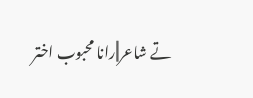تے شاعر||رانا محبوب اختر